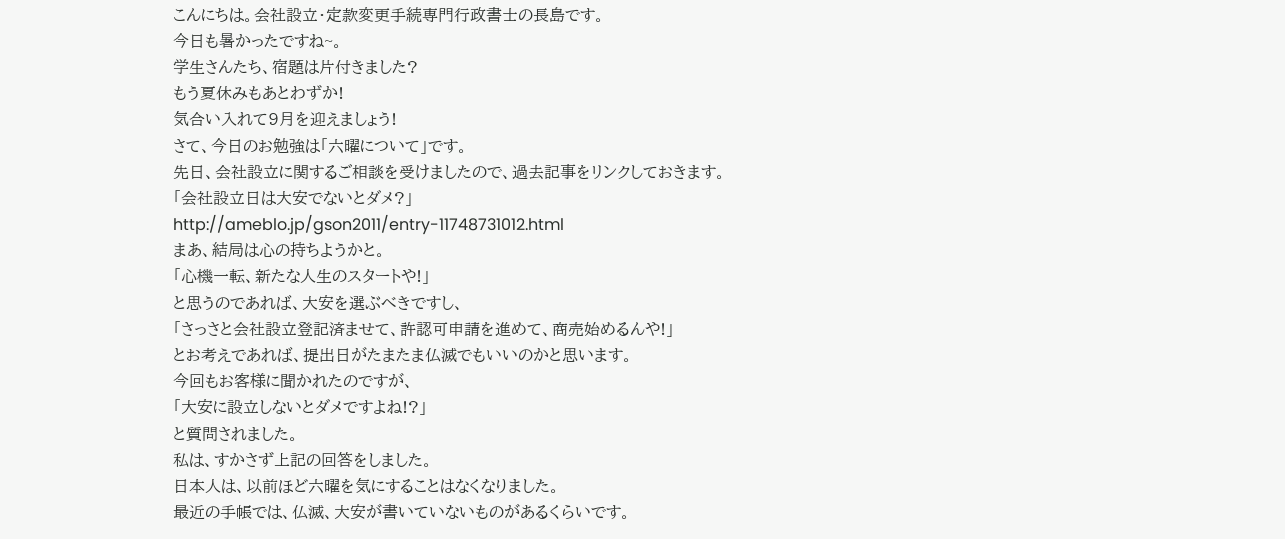こんにちは。会社設立・定款変更手続専門行政書士の長島です。
今日も暑かったですね~。
学生さんたち、宿題は片付きました?
もう夏休みもあとわずか!
気合い入れて9月を迎えましょう!
さて、今日のお勉強は「六曜について」です。
先日、会社設立に関するご相談を受けましたので、過去記事をリンクしておきます。
「会社設立日は大安でないとダメ?」
http://ameblo.jp/gson2011/entry-11748731012.html
まあ、結局は心の持ちようかと。
「心機一転、新たな人生のスタートや!」
と思うのであれば、大安を選ぶべきですし、
「さっさと会社設立登記済ませて、許認可申請を進めて、商売始めるんや!」
とお考えであれば、提出日がたまたま仏滅でもいいのかと思います。
今回もお客様に聞かれたのですが、
「大安に設立しないとダメですよね!?」
と質問されました。
私は、すかさず上記の回答をしました。
日本人は、以前ほど六曜を気にすることはなくなりました。
最近の手帳では、仏滅、大安が書いていないものがあるくらいです。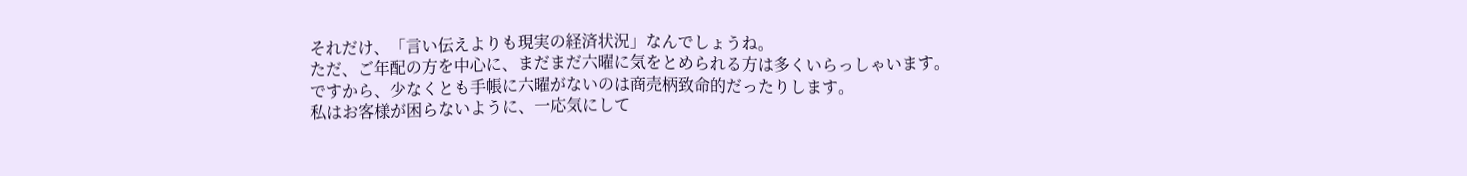それだけ、「言い伝えよりも現実の経済状況」なんでしょうね。
ただ、ご年配の方を中心に、まだまだ六曜に気をとめられる方は多くいらっしゃいます。
ですから、少なくとも手帳に六曜がないのは商売柄致命的だったりします。
私はお客様が困らないように、一応気にして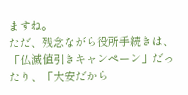ますね。
ただ、残念ながら役所手続きは、「仏滅値引きキャンペーン」だったり、「大安だから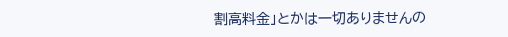割高料金」とかは一切ありませんの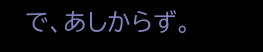で、あしからず。